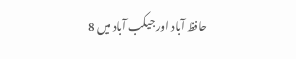حافظ آباد اور جیکب آباد میں 8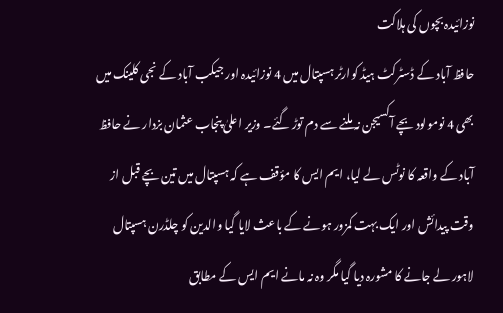نوزائیدہ بچوں کی ہلاکت
حافظ آباد کے ڈسٹرکٹ ہیڈ کوارٹر ہسپتال میں 4 نوزائیدہ اور جیکب آباد کے نجی کلینک میں بھی 4 نومولود بچے آکسیجن نہ ملنے سے دم توڑ گئے۔ وزیر اعلیٰ پنجاب عثمان بزدار نے حافظ آباد کے واقعہ کا نوٹس لے لیا، ایم ایس کا مؤقف ہے کہ ہسپتال میں تین بچے قبل از وقت پیدائش اور ایک بہت کمزور ہونے کے باعث لایا گیا والدین کو چلڈرن ہسپتال لاہور لے جانے کا مشورہ دیا گیا مگر وہ نہ مانے ایم ایس کے مطابق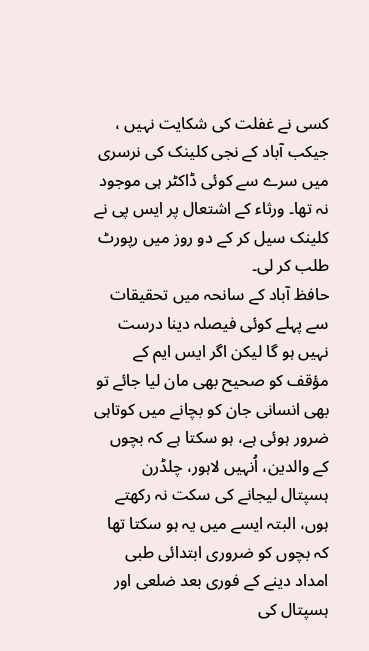کسی نے غفلت کی شکایت نہیں ، جیکب آباد کے نجی کلینک کی نرسری میں سرے سے کوئی ڈاکٹر ہی موجود نہ تھا۔ ورثاء کے اشتعال پر ایس پی نے کلینک سیل کر کے دو روز میں رپورٹ طلب کر لی۔
حافظ آباد کے سانحہ میں تحقیقات سے پہلے کوئی فیصلہ دینا درست نہیں ہو گا لیکن اگر ایس ایم کے مؤقف کو صحیح بھی مان لیا جائے تو بھی انسانی جان کو بچانے میں کوتاہی ضرور ہوئی ہے، ہو سکتا ہے کہ بچوں کے والدین، اُنہیں لاہور، چلڈرن ہسپتال لیجانے کی سکت نہ رکھتے ہوں، البتہ ایسے میں یہ ہو سکتا تھا کہ بچوں کو ضروری ابتدائی طبی امداد دینے کے فوری بعد ضلعی اور ہسپتال کی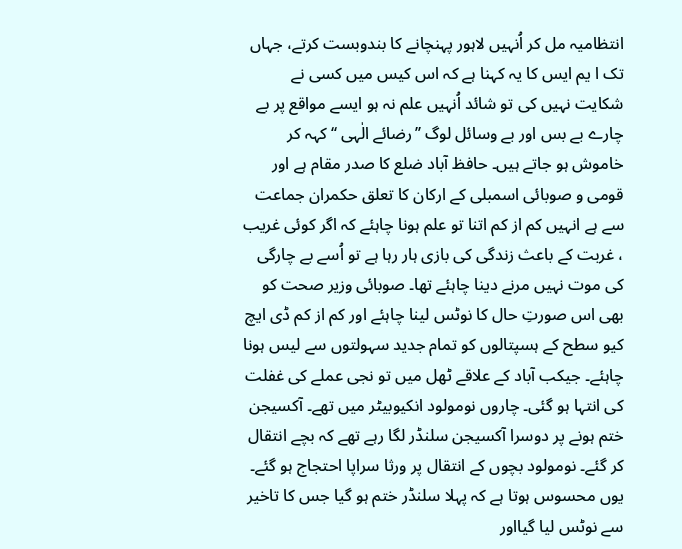انتظامیہ مل کر اُنہیں لاہور پہنچانے کا بندوبست کرتے، جہاں تک ا یم ایس کا یہ کہنا ہے کہ اس کیس میں کسی نے شکایت نہیں کی تو شائد اُنہیں علم نہ ہو ایسے مواقع پر بے چارے بے بس اور بے وسائل لوگ ’’رضائے الٰہی ‘‘ کہہ کر خاموش ہو جاتے ہیں۔ حافظ آباد ضلع کا صدر مقام ہے اور قومی و صوبائی اسمبلی کے ارکان کا تعلق حکمران جماعت سے ہے انہیں کم از کم اتنا تو علم ہونا چاہئے کہ اگر کوئی غریب ، غربت کے باعث زندگی کی بازی ہار رہا ہے تو اُسے بے چارگی کی موت نہیں مرنے دینا چاہئے تھا۔ صوبائی وزیر صحت کو بھی اس صورتِ حال کا نوٹس لینا چاہئے اور کم از کم ڈی ایچ کیو سطح کے ہسپتالوں کو تمام جدید سہولتوں سے لیس ہونا چاہئے۔ جیکب آباد کے علاقے ٹھل میں تو نجی عملے کی غفلت کی انتہا ہو گئی۔ چاروں نومولود انکیوبیٹر میں تھے۔ آکسیجن ختم ہونے پر دوسرا آکسیجن سلنڈر لگا رہے تھے کہ بچے انتقال کر گئے۔ نومولود بچوں کے انتقال پر ورثا سراپا احتجاج ہو گئے۔ یوں محسوس ہوتا ہے کہ پہلا سلنڈر ختم ہو گیا جس کا تاخیر سے نوٹس لیا گیااور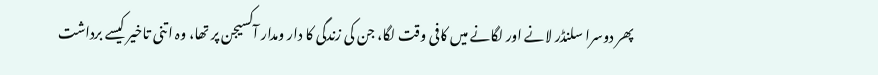پھر دوسرا سلنڈر لانے اور لگانے میں کافی وقت لگا، جن کی زندگی کا دار ومدار آکسیجن پر تھا، وہ اتنی تاخیر کیسے برداشت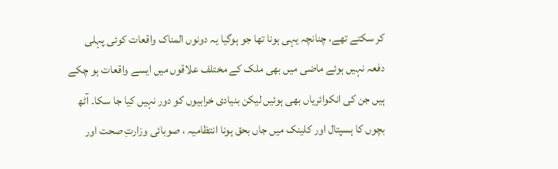کر سکتے تھے، چنانچہ یہی ہونا تھا جو ہوگیا یہ دونوں المناک واقعات کوئی پہلی دفعہ نہیں ہوئے ماضی میں بھی ملک کے مختلف علاقوں میں ایسے واقعات ہو چکے ہیں جن کی انکوائریاں بھی ہوئیں لیکن بنیادی خرابیوں کو دور نہیں کیا جا سکا۔ آٹھ بچوں کا ہسپتال اور کلینک میں جاں بحق ہونا انتظامیہ ، صوبائی وزارتِ صحت اور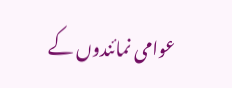عوامی نمائندوں کے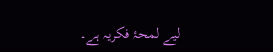لیے لمحۂ فکریہ ہے۔